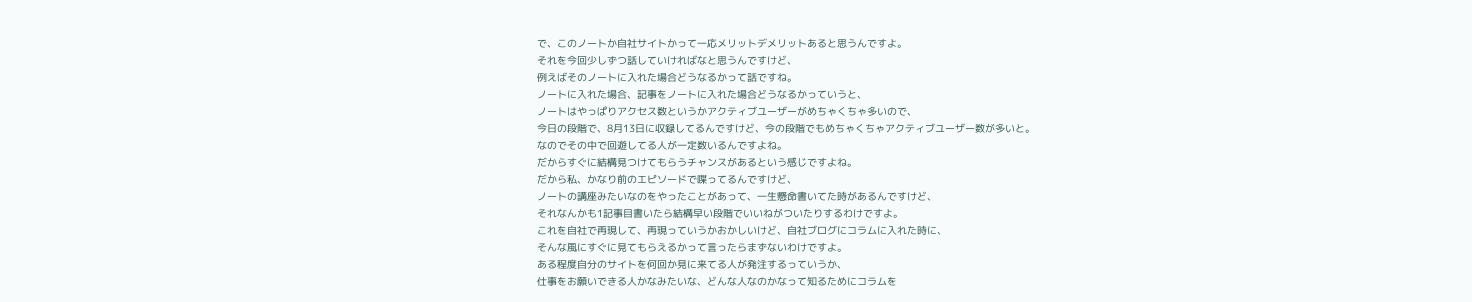で、このノートか自社サイトかって一応メリットデメリットあると思うんですよ。
それを今回少しずつ話していければなと思うんですけど、
例えばそのノートに入れた場合どうなるかって話ですね。
ノートに入れた場合、記事をノートに入れた場合どうなるかっていうと、
ノートはやっぱりアクセス数というかアクティブユーザーがめちゃくちゃ多いので、
今日の段階で、8月13日に収録してるんですけど、今の段階でもめちゃくちゃアクティブユーザー数が多いと。
なのでその中で回遊してる人が一定数いるんですよね。
だからすぐに結構見つけてもらうチャンスがあるという感じですよね。
だから私、かなり前のエピソードで喋ってるんですけど、
ノートの講座みたいなのをやったことがあって、一生懸命書いてた時があるんですけど、
それなんかも1記事目書いたら結構早い段階でいいねがついたりするわけですよ。
これを自社で再現して、再現っていうかおかしいけど、自社ブログにコラムに入れた時に、
そんな風にすぐに見てもらえるかって言ったらまずないわけですよ。
ある程度自分のサイトを何回か見に来てる人が発注するっていうか、
仕事をお願いできる人かなみたいな、どんな人なのかなって知るためにコラムを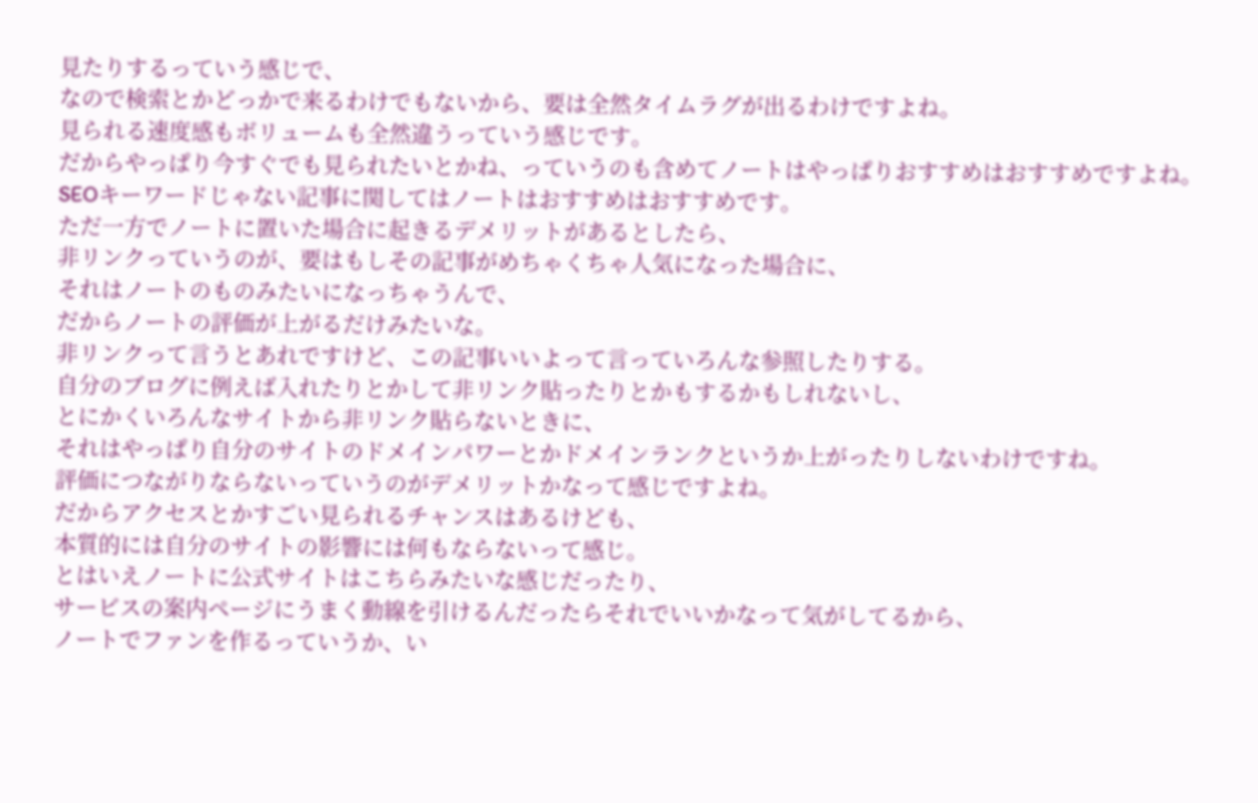見たりするっていう感じで、
なので検索とかどっかで来るわけでもないから、要は全然タイムラグが出るわけですよね。
見られる速度感もボリュームも全然違うっていう感じです。
だからやっぱり今すぐでも見られたいとかね、っていうのも含めてノートはやっぱりおすすめはおすすめですよね。
SEOキーワードじゃない記事に関してはノートはおすすめはおすすめです。
ただ一方でノートに置いた場合に起きるデメリットがあるとしたら、
非リンクっていうのが、要はもしその記事がめちゃくちゃ人気になった場合に、
それはノートのものみたいになっちゃうんで、
だからノートの評価が上がるだけみたいな。
非リンクって言うとあれですけど、この記事いいよって言っていろんな参照したりする。
自分のブログに例えば入れたりとかして非リンク貼ったりとかもするかもしれないし、
とにかくいろんなサイトから非リンク貼らないときに、
それはやっぱり自分のサイトのドメインパワーとかドメインランクというか上がったりしないわけですね。
評価につながりならないっていうのがデメリットかなって感じですよね。
だからアクセスとかすごい見られるチャンスはあるけども、
本質的には自分のサイトの影響には何もならないって感じ。
とはいえノートに公式サイトはこちらみたいな感じだったり、
サービスの案内ページにうまく動線を引けるんだったらそれでいいかなって気がしてるから、
ノートでファンを作るっていうか、い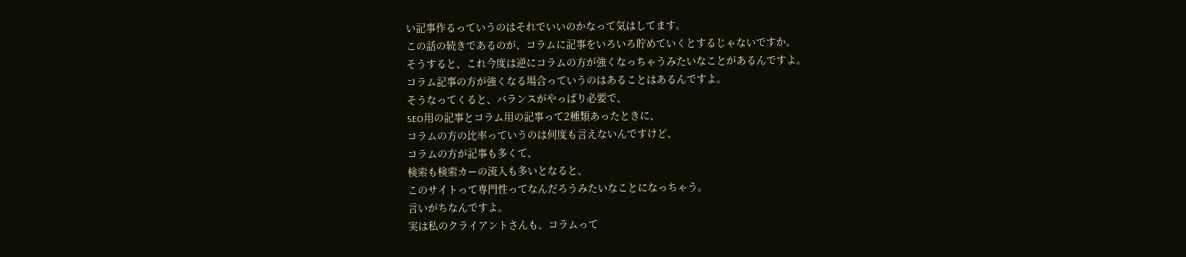い記事作るっていうのはそれでいいのかなって気はしてます。
この話の続きであるのが、コラムに記事をいろいろ貯めていくとするじゃないですか。
そうすると、これ今度は逆にコラムの方が強くなっちゃうみたいなことがあるんですよ。
コラム記事の方が強くなる場合っていうのはあることはあるんですよ。
そうなってくると、バランスがやっぱり必要で、
SEO用の記事とコラム用の記事って2種類あったときに、
コラムの方の比率っていうのは何度も言えないんですけど、
コラムの方が記事も多くて、
検索も検索カーの流入も多いとなると、
このサイトって専門性ってなんだろうみたいなことになっちゃう。
言いがちなんですよ。
実は私のクライアントさんも、コラムって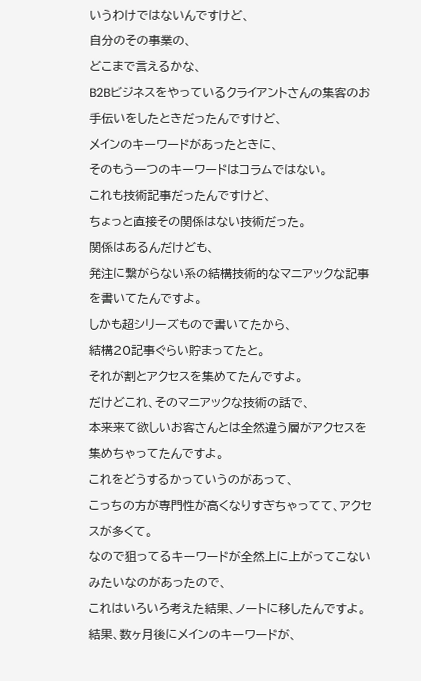いうわけではないんですけど、
自分のその事業の、
どこまで言えるかな、
B2Bビジネスをやっているクライアントさんの集客のお手伝いをしたときだったんですけど、
メインのキーワードがあったときに、
そのもう一つのキーワードはコラムではない。
これも技術記事だったんですけど、
ちょっと直接その関係はない技術だった。
関係はあるんだけども、
発注に繋がらない系の結構技術的なマニアックな記事を書いてたんですよ。
しかも超シリーズもので書いてたから、
結構20記事ぐらい貯まってたと。
それが割とアクセスを集めてたんですよ。
だけどこれ、そのマニアックな技術の話で、
本来来て欲しいお客さんとは全然違う層がアクセスを集めちゃってたんですよ。
これをどうするかっていうのがあって、
こっちの方が専門性が高くなりすぎちゃってて、アクセスが多くて。
なので狙ってるキーワードが全然上に上がってこないみたいなのがあったので、
これはいろいろ考えた結果、ノートに移したんですよ。
結果、数ヶ月後にメインのキーワードが、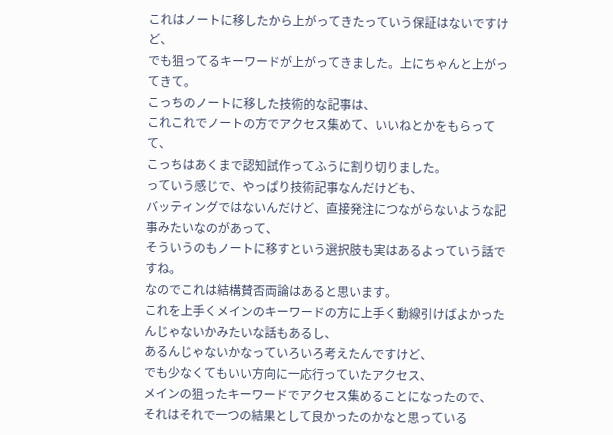これはノートに移したから上がってきたっていう保証はないですけど、
でも狙ってるキーワードが上がってきました。上にちゃんと上がってきて。
こっちのノートに移した技術的な記事は、
これこれでノートの方でアクセス集めて、いいねとかをもらってて、
こっちはあくまで認知試作ってふうに割り切りました。
っていう感じで、やっぱり技術記事なんだけども、
バッティングではないんだけど、直接発注につながらないような記事みたいなのがあって、
そういうのもノートに移すという選択肢も実はあるよっていう話ですね。
なのでこれは結構賛否両論はあると思います。
これを上手くメインのキーワードの方に上手く動線引けばよかったんじゃないかみたいな話もあるし、
あるんじゃないかなっていろいろ考えたんですけど、
でも少なくてもいい方向に一応行っていたアクセス、
メインの狙ったキーワードでアクセス集めることになったので、
それはそれで一つの結果として良かったのかなと思っている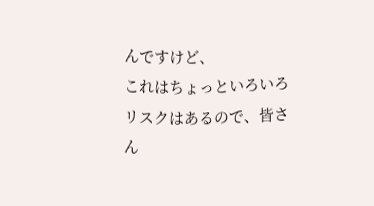んですけど、
これはちょっといろいろリスクはあるので、皆さん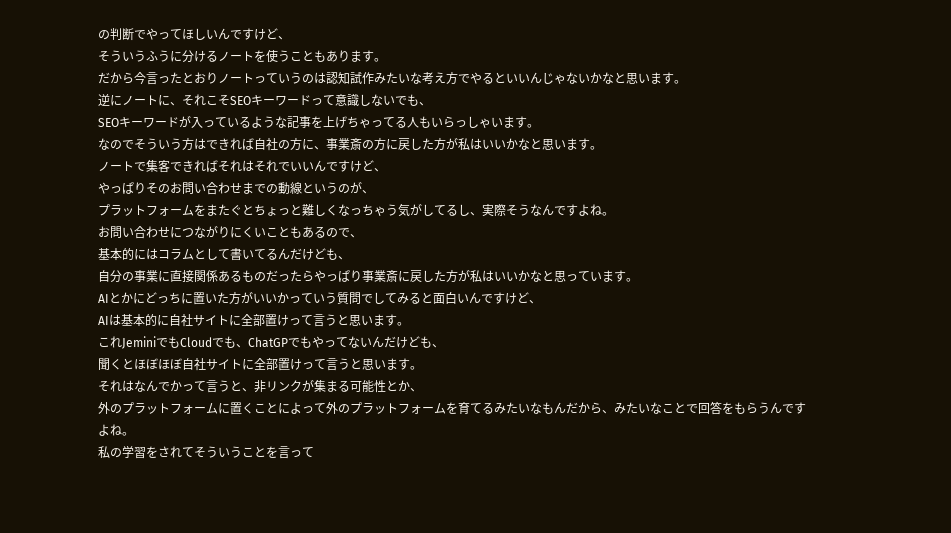の判断でやってほしいんですけど、
そういうふうに分けるノートを使うこともあります。
だから今言ったとおりノートっていうのは認知試作みたいな考え方でやるといいんじゃないかなと思います。
逆にノートに、それこそSEOキーワードって意識しないでも、
SEOキーワードが入っているような記事を上げちゃってる人もいらっしゃいます。
なのでそういう方はできれば自社の方に、事業斎の方に戻した方が私はいいかなと思います。
ノートで集客できればそれはそれでいいんですけど、
やっぱりそのお問い合わせまでの動線というのが、
プラットフォームをまたぐとちょっと難しくなっちゃう気がしてるし、実際そうなんですよね。
お問い合わせにつながりにくいこともあるので、
基本的にはコラムとして書いてるんだけども、
自分の事業に直接関係あるものだったらやっぱり事業斎に戻した方が私はいいかなと思っています。
AIとかにどっちに置いた方がいいかっていう質問でしてみると面白いんですけど、
AIは基本的に自社サイトに全部置けって言うと思います。
これJeminiでもCloudでも、ChatGPでもやってないんだけども、
聞くとほぼほぼ自社サイトに全部置けって言うと思います。
それはなんでかって言うと、非リンクが集まる可能性とか、
外のプラットフォームに置くことによって外のプラットフォームを育てるみたいなもんだから、みたいなことで回答をもらうんですよね。
私の学習をされてそういうことを言って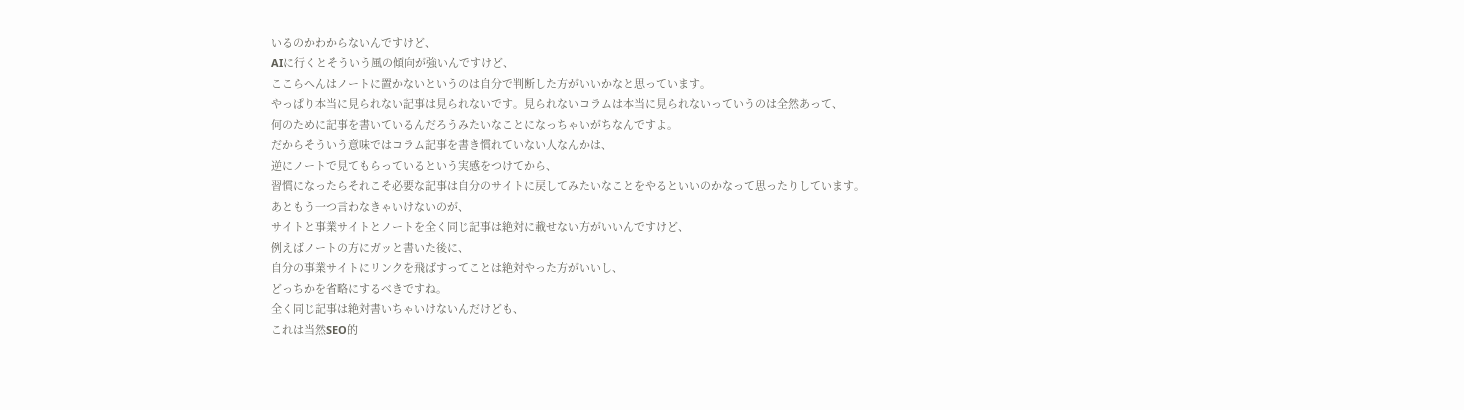いるのかわからないんですけど、
AIに行くとそういう風の傾向が強いんですけど、
ここらへんはノートに置かないというのは自分で判断した方がいいかなと思っています。
やっぱり本当に見られない記事は見られないです。見られないコラムは本当に見られないっていうのは全然あって、
何のために記事を書いているんだろうみたいなことになっちゃいがちなんですよ。
だからそういう意味ではコラム記事を書き慣れていない人なんかは、
逆にノートで見てもらっているという実感をつけてから、
習慣になったらそれこそ必要な記事は自分のサイトに戻してみたいなことをやるといいのかなって思ったりしています。
あともう一つ言わなきゃいけないのが、
サイトと事業サイトとノートを全く同じ記事は絶対に載せない方がいいんですけど、
例えばノートの方にガッと書いた後に、
自分の事業サイトにリンクを飛ばすってことは絶対やった方がいいし、
どっちかを省略にするべきですね。
全く同じ記事は絶対書いちゃいけないんだけども、
これは当然SEO的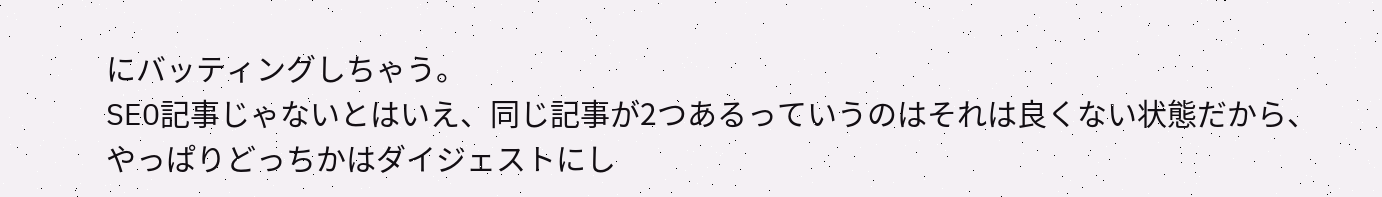にバッティングしちゃう。
SEO記事じゃないとはいえ、同じ記事が2つあるっていうのはそれは良くない状態だから、
やっぱりどっちかはダイジェストにし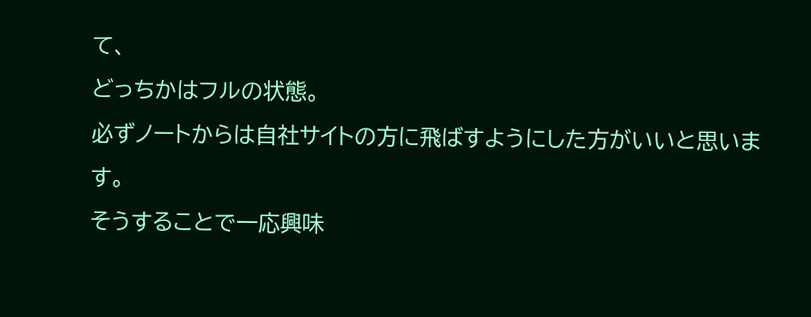て、
どっちかはフルの状態。
必ずノートからは自社サイトの方に飛ばすようにした方がいいと思います。
そうすることで一応興味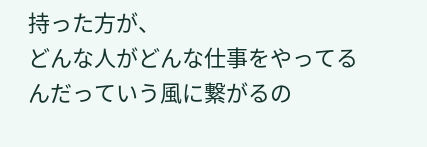持った方が、
どんな人がどんな仕事をやってるんだっていう風に繋がるの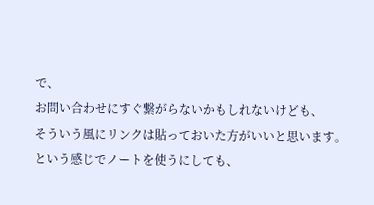で、
お問い合わせにすぐ繋がらないかもしれないけども、
そういう風にリンクは貼っておいた方がいいと思います。
という感じでノートを使うにしても、